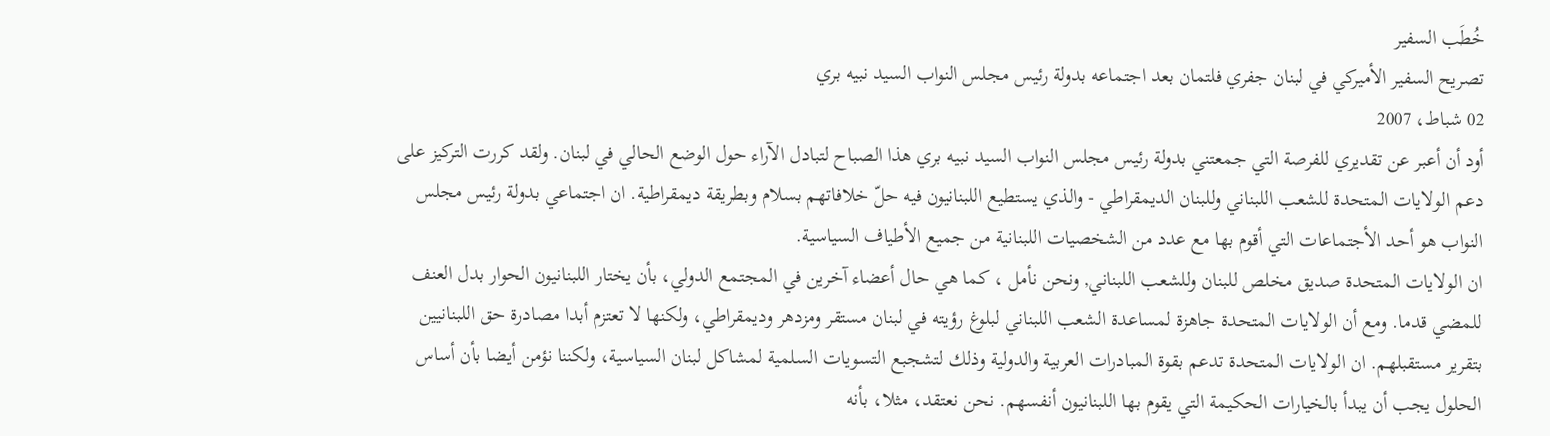خُطَب السفير
تصريح السفير الأميركي في لبنان جفري فلتمان بعد اجتماعه بدولة رئيس مجلس النواب السيد نبيه بري
02 شباط، 2007
أود أن أعبر عن تقديري للفرصة التي جمعتني بدولة رئيس مجلس النواب السيد نبيه بري هذا الصباح لتبادل الآراء حول الوضع الحالي في لبنان. ولقد كررت التركيز على دعم الولايات المتحدة للشعب اللبناني وللبنان الديمقراطي - والذي يستطيع اللبنانيون فيه حلّ خلافاتهم بسلام وبطريقة ديمقراطية. ان اجتماعي بدولة رئيس مجلس النواب هو أحد الأجتماعات التي أقوم بها مع عدد من الشخصيات اللبنانية من جميع الأطياف السياسية.
ان الولايات المتحدة صديق مخلص للبنان وللشعب اللبناني, ونحن نأمل ، كما هي حال أعضاء آخرين في المجتمع الدولي، بأن يختار اللبنانيون الحوار بدل العنف للمضي قدما. ومع أن الولايات المتحدة جاهزة لمساعدة الشعب اللبناني لبلوغ رؤيته في لبنان مستقر ومزدهر وديمقراطي، ولكنها لا تعتزم أبدا مصادرة حق اللبنانيين بتقرير مستقبلهم. ان الولايات المتحدة تدعم بقوة المبادرات العربية والدولية وذلك لتشجبع التسويات السلمية لمشاكل لبنان السياسية، ولكننا نؤمن أيضا بأن أساس الحلول يجب أن يبدأ بالخيارات الحكيمة التي يقوم بها اللبنانيون أنفسهم. نحن نعتقد، مثلا، بأنه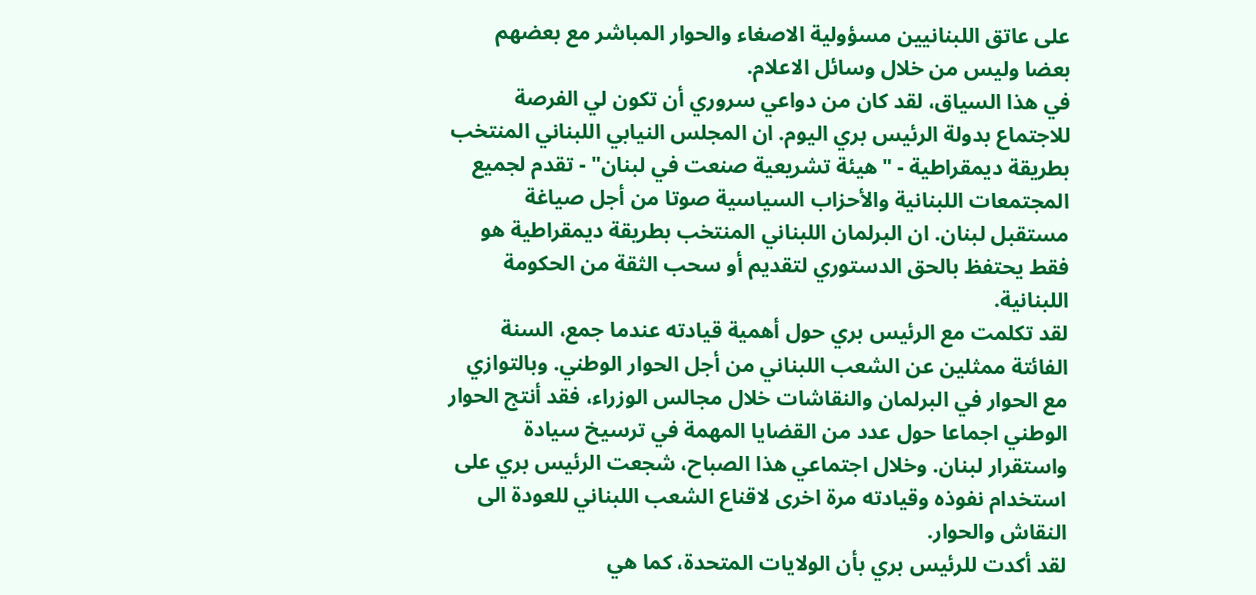على عاتق اللبنانيين مسؤولية الاصغاء والحوار المباشر مع بعضهم بعضا وليس من خلال وسائل الاعلام.
في هذا السياق، لقد كان من دواعي سروري أن تكون لي الفرصة للاجتماع بدولة الرئيس بري اليوم. ان المجلس النيابي اللبناني المنتخب بطريقة ديمقراطية - "هيئة تشريعية صنعت في لبنان" - تقدم لجميع المجتمعات اللبنانية والأحزاب السياسية صوتا من أجل صياغة مستقبل لبنان. ان البرلمان اللبناني المنتخب بطريقة ديمقراطية هو فقط يحتفظ بالحق الدستوري لتقديم أو سحب الثقة من الحكومة اللبنانية.
لقد تكلمت مع الرئيس بري حول أهمية قيادته عندما جمع، السنة الفائتة ممثلين عن الشعب اللبناني من أجل الحوار الوطني. وبالتوازي مع الحوار في البرلمان والنقاشات خلال مجالس الوزراء، فقد أنتج الحوار الوطني اجماعا حول عدد من القضايا المهمة في ترسيخ سيادة واستقرار لبنان. وخلال اجتماعي هذا الصباح، شجعت الرئيس بري على استخدام نفوذه وقيادته مرة اخرى لاقناع الشعب اللبناني للعودة الى النقاش والحوار.
لقد أكدت للرئيس بري بأن الولايات المتحدة، كما هي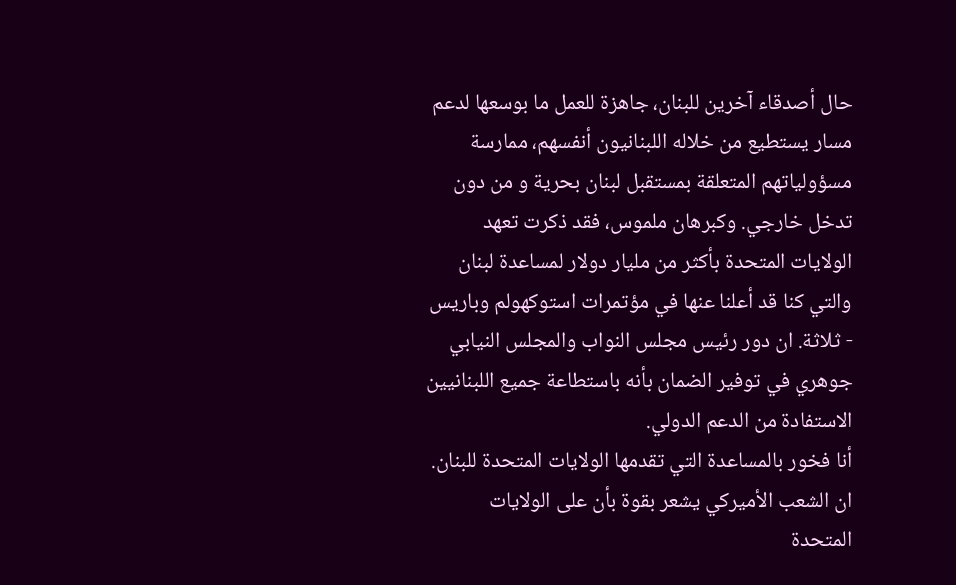حال أصدقاء آخرين للبنان، جاهزة للعمل ما بوسعها لدعم مسار يستطيع من خلاله اللبنانيون أنفسهم، ممارسة مسؤولياتهم المتعلقة بمستقبل لبنان بحرية و من دون تدخل خارجي. وكبرهان ملموس، فقد ذكرت تعهد الولايات المتحدة بأكثر من مليار دولار لمساعدة لبنان والتي كنا قد أعلنا عنها في مؤتمرات استوكهولم وباريس - ثلاثة. ان دور رئيس مجلس النواب والمجلس النيابي جوهري في توفير الضمان بأنه باستطاعة جميع اللبنانيين الاستفادة من الدعم الدولي.
أنا فخور بالمساعدة التي تقدمها الولايات المتحدة للبنان. ان الشعب الأميركي يشعر بقوة بأن على الولايات المتحدة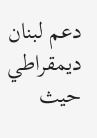دعم لبنان ديمقراطي حيث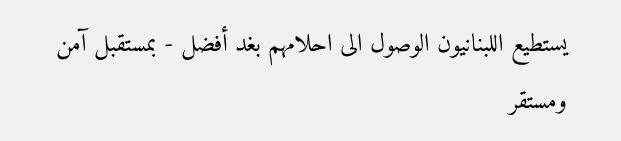يستطيع اللبنانيون الوصول الى احلامهم بغد أفضل - بمستقبل آمن ومستقر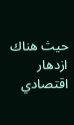حيث هناك ازدهار اقتصادي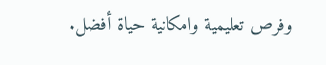وفرص تعليمية وامكانية حياة أفضل.